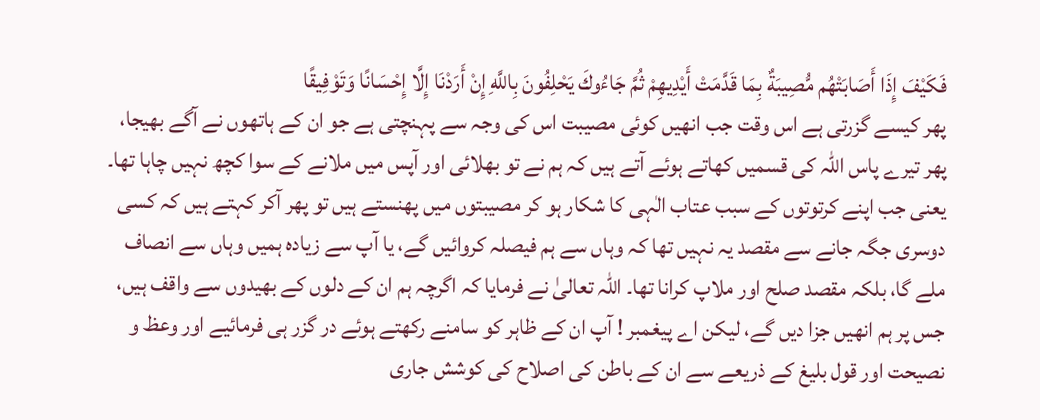فَكَيْفَ إِذَا أَصَابَتْهُم مُّصِيبَةٌ بِمَا قَدَّمَتْ أَيْدِيهِمْ ثُمَّ جَاءُوكَ يَحْلِفُونَ بِاللَّهِ إِنْ أَرَدْنَا إِلَّا إِحْسَانًا وَتَوْفِيقًا
پھر کیسے گزرتی ہے اس وقت جب انھیں کوئی مصیبت اس کی وجہ سے پہنچتی ہے جو ان کے ہاتھوں نے آگے بھیجا، پھر تیرے پاس اللہ کی قسمیں کھاتے ہوئے آتے ہیں کہ ہم نے تو بھلائی اور آپس میں ملانے کے سوا کچھ نہیں چاہا تھا۔
یعنی جب اپنے کرتوتوں کے سبب عتاب الٰہی کا شکار ہو کر مصیبتوں میں پھنستے ہیں تو پھر آکر کہتے ہیں کہ کسی دوسری جگہ جانے سے مقصد یہ نہیں تھا کہ وہاں سے ہم فیصلہ کروائیں گے، یا آپ سے زیادہ ہمیں وہاں سے انصاف ملے گا، بلکہ مقصد صلح اور ملاپ کرانا تھا۔ اللہ تعالیٰ نے فرمایا کہ اگرچہ ہم ان کے دلوں کے بھیدوں سے واقف ہیں، جس پر ہم انھیں جزا دیں گے، لیکن اے پیغمبر ! آپ ان کے ظاہر کو سامنے رکھتے ہوئے در گزر ہی فرمائیے اور وعظ و نصیحت اور قول بلیغ کے ذریعے سے ان کے باطن کی اصلاح کی کوشش جاری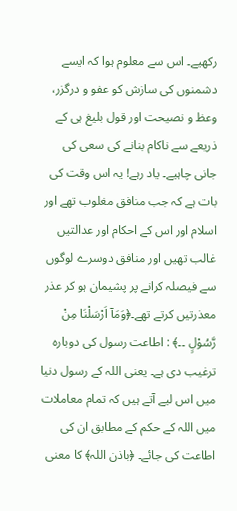رکھیے۔ اس سے معلوم ہوا کہ ایسے دشمنوں کی سازش کو عفو و درگزر، وعظ و نصیحت اور قول بلیغ ہی کے ذریعے سے ناکام بنانے کی سعی کی جانی چاہیے۔ یاد رہے! یہ اس وقت کی بات ہے کہ جب منافق مغلوب تھے اور اسلام اور اس کے احکام اور عدالتیں غالب تھیں اور منافق دوسرے لوگوں سے فیصلہ کرانے پر پشیمان ہو کر عذر معذرتیں کرتے تھے۔﴿وَمَآ اَرْسَلْنَا مِنْ رَّسُوْلٍ ۔۔﴾ : اطاعت رسول کی دوبارہ ترغیب دی ہے۔ یعنی اللہ کے رسول دنیا میں اس لیے آتے ہیں کہ تمام معاملات میں اللہ کے حکم کے مطابق ان کی اطاعت کی جائے۔ ﴿باذن اللہ﴾ کا معنی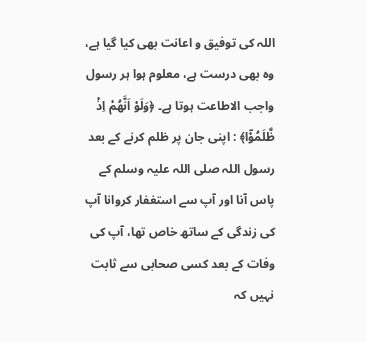اللہ کی توفیق و اعانت بھی کیا گیا ہے، وہ بھی درست ہے، معلوم ہوا ہر رسول واجب الاطاعت ہوتا ہے۔ ﴿وَلَوْ اَنَّھُمْ اِذْ ظَّلَمُوْٓا﴾ : اپنی جان پر ظلم کرنے کے بعد رسول اللہ صلی اللہ علیہ وسلم کے پاس آنا اور آپ سے استغفار کروانا آپ کی زندگی کے ساتھ خاص تھا، آپ کی وفات کے بعد کسی صحابی سے ثابت نہیں کہ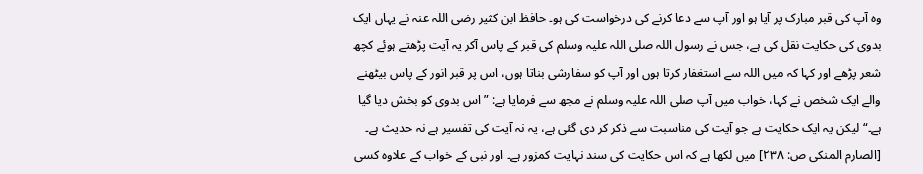وہ آپ کی قبر مبارک پر آیا ہو اور آپ سے دعا کرنے کی درخواست کی ہو۔ حافظ ابن کثیر رضی اللہ عنہ نے یہاں ایک بدوی کی حکایت نقل کی ہے، جس نے رسول اللہ صلی اللہ علیہ وسلم کی قبر کے پاس آکر یہ آیت پڑھتے ہوئے کچھ شعر پڑھے اور کہا کہ میں اللہ سے استغفار کرتا ہوں اور آپ کو سفارشی بناتا ہوں، اس پر قبر انور کے پاس بیٹھنے والے ایک شخص نے کہا، خواب میں آپ صلی اللہ علیہ وسلم نے مجھ سے فرمایا ہے: ”اس بدوی کو بخش دیا گیا ہے۔“ لیکن یہ ایک حکایت ہے جو آیت کی مناسبت سے ذکر کر دی گئی ہے، یہ نہ آیت کی تفسیر ہے نہ حدیث ہے۔ [الصارم المنکی ص: ٢٣٨] میں لکھا ہے کہ اس حکایت کی سند نہایت کمزور ہے۔ اور نبی کے خواب کے علاوہ کسی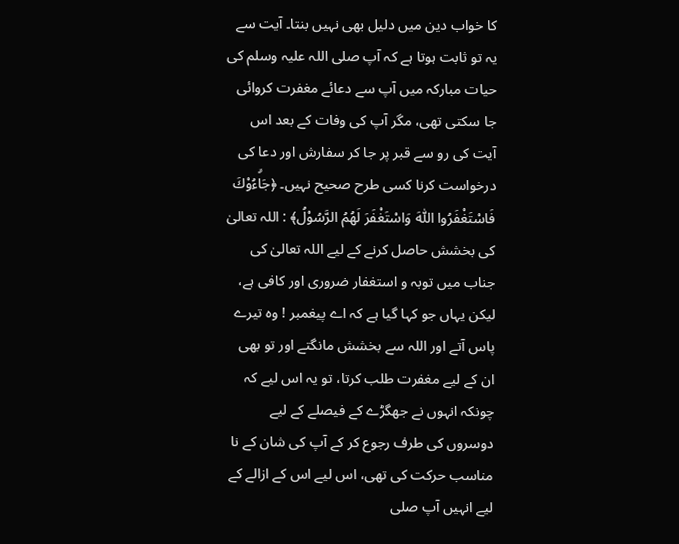کا خواب دین میں دلیل بھی نہیں بنتا۔ آیت سے یہ تو ثابت ہوتا ہے کہ آپ صلی اللہ علیہ وسلم کی حیات مبارکہ میں آپ سے دعائے مغفرت کروائی جا سکتی تھی، مگر آپ کی وفات کے بعد اس آیت کی رو سے قبر پر جا کر سفارش اور دعا کی درخواست کرنا کسی طرح صحیح نہیں۔ ﴿جَاۗءُوْكَ فَاسْتَغْفَرُوا اللّٰهَ وَاسْتَغْفَرَ لَھُمُ الرَّسُوْلُ﴾ : اللہ تعالیٰ کی بخشش حاصل کرنے کے لیے اللہ تعالیٰ کی جناب میں توبہ و استغفار ضروری اور کافی ہے، لیکن یہاں جو کہا گیا ہے کہ اے پیغمبر ! وہ تیرے پاس آتے اور اللہ سے بخشش مانگتے اور تو بھی ان کے لیے مغفرت طلب کرتا، تو یہ اس لیے کہ چونکہ انہوں نے جھگڑے کے فیصلے کے لیے دوسروں کی طرف رجوع کر کے آپ کی شان کے نا مناسب حرکت کی تھی، اس لیے اس کے ازالے کے لیے انہیں آپ صلی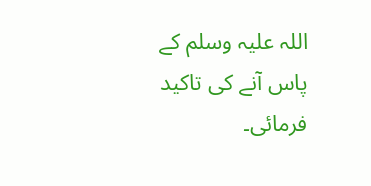اللہ علیہ وسلم کے پاس آنے کی تاکید فرمائی۔